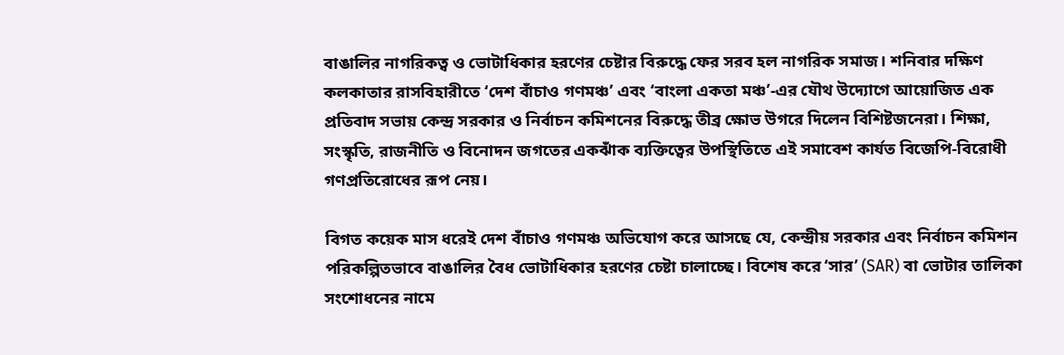বাঙালির নাগরিকত্ব ও ভোটাধিকার হরণের চেষ্টার বিরুদ্ধে ফের সরব হল নাগরিক সমাজ। শনিবার দক্ষিণ কলকাতার রাসবিহারীতে ‘দেশ বাঁচাও গণমঞ্চ’ এবং ‘বাংলা একতা মঞ্চ’-এর যৌথ উদ্যোগে আয়োজিত এক প্রতিবাদ সভায় কেন্দ্র সরকার ও নির্বাচন কমিশনের বিরুদ্ধে তীব্র ক্ষোভ উগরে দিলেন বিশিষ্টজনেরা। শিক্ষা, সংস্কৃতি, রাজনীতি ও বিনোদন জগতের একঝাঁক ব্যক্তিত্বের উপস্থিতিতে এই সমাবেশ কার্যত বিজেপি-বিরোধী গণপ্রতিরোধের রূপ নেয়।

বিগত কয়েক মাস ধরেই দেশ বাঁচাও গণমঞ্চ অভিযোগ করে আসছে যে, কেন্দ্রীয় সরকার এবং নির্বাচন কমিশন পরিকল্পিতভাবে বাঙালির বৈধ ভোটাধিকার হরণের চেষ্টা চালাচ্ছে। বিশেষ করে ‘সার’ (SAR) বা ভোটার তালিকা সংশোধনের নামে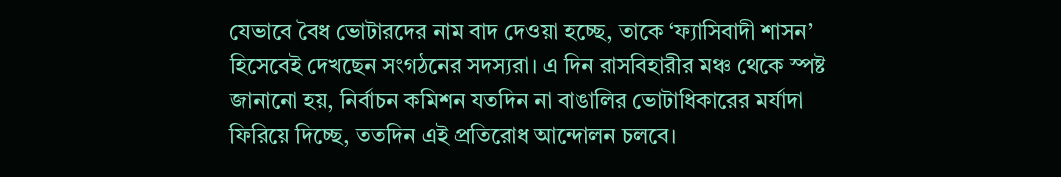যেভাবে বৈধ ভোটারদের নাম বাদ দেওয়া হচ্ছে, তাকে ‘ফ্যাসিবাদী শাসন’ হিসেবেই দেখছেন সংগঠনের সদস্যরা। এ দিন রাসবিহারীর মঞ্চ থেকে স্পষ্ট জানানো হয়, নির্বাচন কমিশন যতদিন না বাঙালির ভোটাধিকারের মর্যাদা ফিরিয়ে দিচ্ছে, ততদিন এই প্রতিরোধ আন্দোলন চলবে।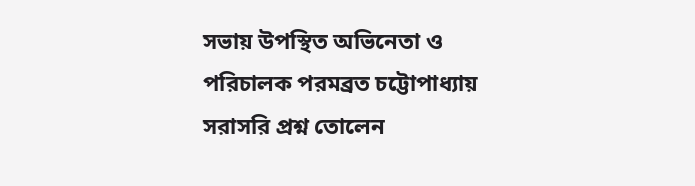সভায় উপস্থিত অভিনেতা ও পরিচালক পরমব্রত চট্টোপাধ্যায় সরাসরি প্রশ্ন তোলেন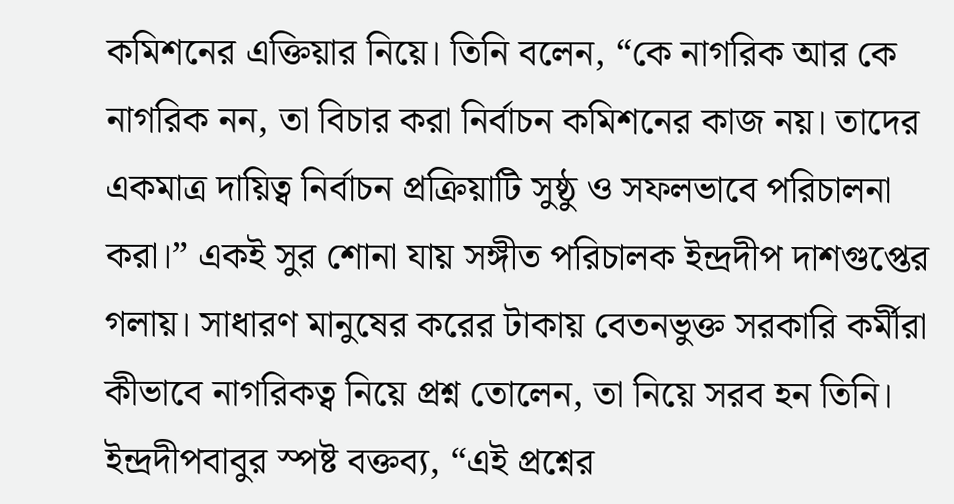কমিশনের এক্তিয়ার নিয়ে। তিনি বলেন, “কে নাগরিক আর কে নাগরিক নন, তা বিচার করা নির্বাচন কমিশনের কাজ নয়। তাদের একমাত্র দায়িত্ব নির্বাচন প্রক্রিয়াটি সুষ্ঠু ও সফলভাবে পরিচালনা করা।” একই সুর শোনা যায় সঙ্গীত পরিচালক ইন্দ্রদীপ দাশগুপ্তের গলায়। সাধারণ মানুষের করের টাকায় বেতনভুক্ত সরকারি কর্মীরা কীভাবে নাগরিকত্ব নিয়ে প্রশ্ন তোলেন, তা নিয়ে সরব হন তিনি। ইন্দ্রদীপবাবুর স্পষ্ট বক্তব্য, “এই প্রশ্নের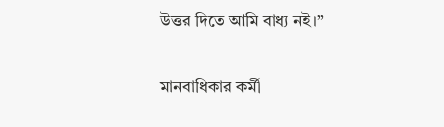উত্তর দিতে আমি বাধ্য নই।”

মানবাধিকার কর্মী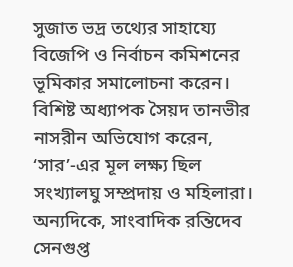সুজাত ভদ্র তথ্যের সাহায্যে বিজেপি ও নির্বাচন কমিশনের ভূমিকার সমালোচনা করেন। বিশিষ্ট অধ্যাপক সৈয়দ তানভীর নাসরীন অভিযোগ করেন, ‘সার’-এর মূল লক্ষ্য ছিল সংখ্যালঘু সম্প্রদায় ও মহিলারা। অন্যদিকে, সাংবাদিক রন্তিদেব সেনগুপ্ত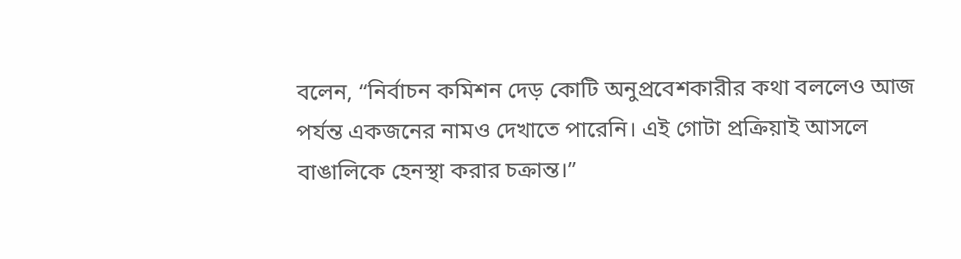বলেন, “নির্বাচন কমিশন দেড় কোটি অনুপ্রবেশকারীর কথা বললেও আজ পর্যন্ত একজনের নামও দেখাতে পারেনি। এই গোটা প্রক্রিয়াই আসলে বাঙালিকে হেনস্থা করার চক্রান্ত।”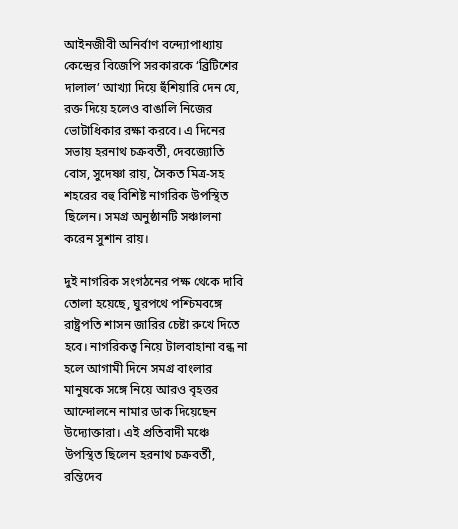আইনজীবী অনির্বাণ বন্দ্যোপাধ্যায় কেন্দ্রের বিজেপি সরকারকে ‘ব্রিটিশের দালাল’ আখ্যা দিয়ে হুঁশিয়ারি দেন যে, রক্ত দিয়ে হলেও বাঙালি নিজের ভোটাধিকার রক্ষা করবে। এ দিনের সভায় হরনাথ চক্রবর্তী, দেবজ্যোতি বোস, সুদেষ্ণা রায়, সৈকত মিত্র-সহ শহরের বহু বিশিষ্ট নাগরিক উপস্থিত ছিলেন। সমগ্র অনুষ্ঠানটি সঞ্চালনা করেন সুশান রায়।

দুই নাগরিক সংগঠনের পক্ষ থেকে দাবি তোলা হয়েছে, ঘুরপথে পশ্চিমবঙ্গে রাষ্ট্রপতি শাসন জারির চেষ্টা রুখে দিতে হবে। নাগরিকত্ব নিয়ে টালবাহানা বন্ধ না হলে আগামী দিনে সমগ্র বাংলার মানুষকে সঙ্গে নিয়ে আরও বৃহত্তর আন্দোলনে নামার ডাক দিয়েছেন উদ্যোক্তারা। এই প্রতিবাদী মঞ্চে উপস্থিত ছিলেন হরনাথ চক্রবর্তী, রন্তিদেব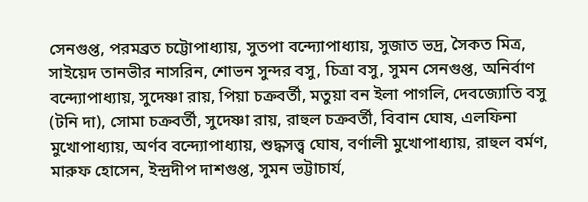সেনগুপ্ত, পরমব্রত চট্টোপাধ্যায়, সুতপা বন্দ্যোপাধ্যায়, সুজাত ভদ্র, সৈকত মিত্র, সাইয়েদ তানভীর নাসরিন, শোভন সুন্দর বসু, চিত্রা বসু, সুমন সেনগুপ্ত, অনির্বাণ বন্দ্যোপাধ্যায়, সুদেষ্ণা রায়, পিয়া চক্রবর্তী, মতুয়া বন ইলা পাগলি, দেবজ্যোতি বসু (টনি দা), সোমা চক্রবর্তী, সুদেষ্ণা রায়, রাহুল চক্রবর্তী, বিবান ঘোষ, এলফিনা মুখোপাধ্যায়, অর্ণব বন্দ্যোপাধ্যায়, শুদ্ধসত্ত্ব ঘোষ, বর্ণালী মুখোপাধ্যায়, রাহুল বর্মণ, মারুফ হোসেন, ইন্দ্রদীপ দাশগুপ্ত, সুমন ভট্টাচার্য,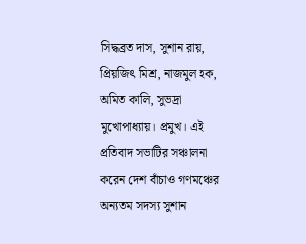সিদ্ধব্রত দাস, সুশান রায়, প্রিয়জিৎ মিশ্র, নাজমুল হক, অমিত কালি, সুভদ্রা মুখোপাধ্যায়। প্রমুখ। এই প্রতিবাদ সভাটির সঞ্চালনা করেন দেশ বাঁচাও গণমঞ্চের অন্যতম সদস্য সুশান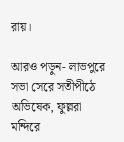রায়।

আরও পড়ুন- লাভপুরে সভা সেরে সতীপীঠে অভিষেক, ফুল্লরা মন্দিরে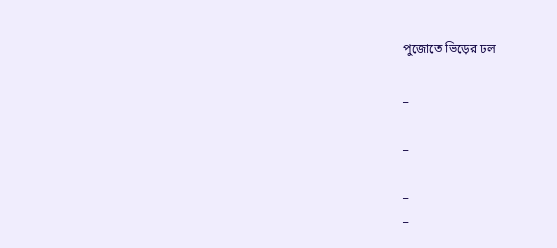পুজোতে ভিড়ের ঢল

_

_

_
_